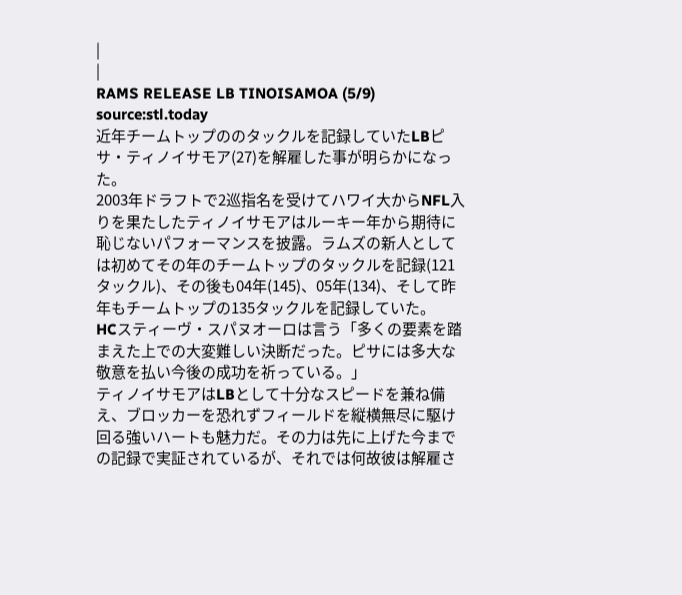|
|
RAMS RELEASE LB TINOISAMOA (5/9)
source:stl.today
近年チームトップののタックルを記録していたLBピサ・ティノイサモア(27)を解雇した事が明らかになった。
2003年ドラフトで2巡指名を受けてハワイ大からNFL入りを果たしたティノイサモアはルーキー年から期待に恥じないパフォーマンスを披露。ラムズの新人としては初めてその年のチームトップのタックルを記録(121タックル)、その後も04年(145)、05年(134)、そして昨年もチームトップの135タックルを記録していた。
HCスティーヴ・スパヌオーロは言う「多くの要素を踏まえた上での大変難しい決断だった。ピサには多大な敬意を払い今後の成功を祈っている。」
ティノイサモアはLBとして十分なスピードを兼ね備え、ブロッカーを恐れずフィールドを縦横無尽に駆け回る強いハートも魅力だ。その力は先に上げた今までの記録で実証されているが、それでは何故彼は解雇さ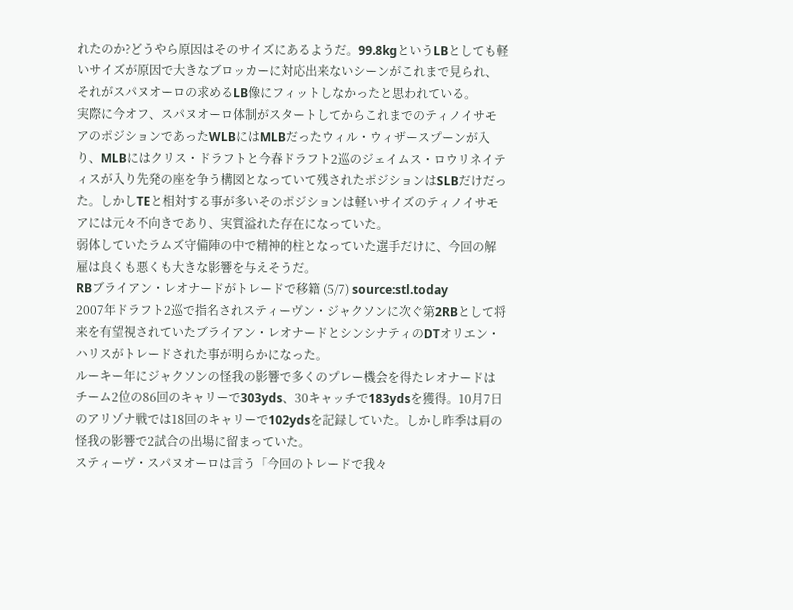れたのか?どうやら原因はそのサイズにあるようだ。99.8kgというLBとしても軽いサイズが原因で大きなブロッカーに対応出来ないシーンがこれまで見られ、それがスパヌオーロの求めるLB像にフィットしなかったと思われている。
実際に今オフ、スパヌオーロ体制がスタートしてからこれまでのティノイサモアのポジションであったWLBにはMLBだったウィル・ウィザースプーンが入り、MLBにはクリス・ドラフトと今春ドラフト2巡のジェイムス・ロウリネイティスが入り先発の座を争う構図となっていて残されたポジションはSLBだけだった。しかしTEと相対する事が多いそのポジションは軽いサイズのティノイサモアには元々不向きであり、実質溢れた存在になっていた。
弱体していたラムズ守備陣の中で精神的柱となっていた選手だけに、今回の解雇は良くも悪くも大きな影響を与えそうだ。
RBブライアン・レオナードがトレードで移籍 (5/7) source:stl.today
2007年ドラフト2巡で指名されスティーヴン・ジャクソンに次ぐ第2RBとして将来を有望視されていたブライアン・レオナードとシンシナティのDTオリエン・ハリスがトレードされた事が明らかになった。
ルーキー年にジャクソンの怪我の影響で多くのプレー機会を得たレオナードはチーム2位の86回のキャリーで303yds、30キャッチで183ydsを獲得。10月7日のアリゾナ戦では18回のキャリーで102ydsを記録していた。しかし昨季は肩の怪我の影響で2試合の出場に留まっていた。
スティーヴ・スパヌオーロは言う「今回のトレードで我々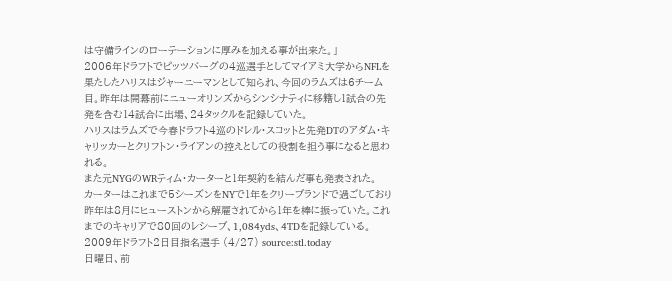は守備ラインのローテーションに厚みを加える事が出来た。」
2006年ドラフトでピッツバーグの4巡選手としてマイアミ大学からNFLを果たしたハリスはジャーニーマンとして知られ、今回のラムズは6チーム目。昨年は開幕前にニューオリンズからシンシナティに移籍し1試合の先発を含む14試合に出場、24タックルを記録していた。
ハリスはラムズで今春ドラフト4巡のドレル・スコットと先発DTのアダム・キャリッカーとクリフトン・ライアンの控えとしての役割を担う事になると思われる。
また元NYGのWRティム・カーターと1年契約を結んだ事も発表された。
カーターはこれまで5シーズンをNYで1年をクリーブランドで過ごしており昨年は8月にヒューストンから解雇されてから1年を棒に振っていた。これまでのキャリアで80回のレシーブ、1,084yds、4TDを記録している。
2009年ドラフト2日目指名選手 (4/27) source:stl.today
日曜日、前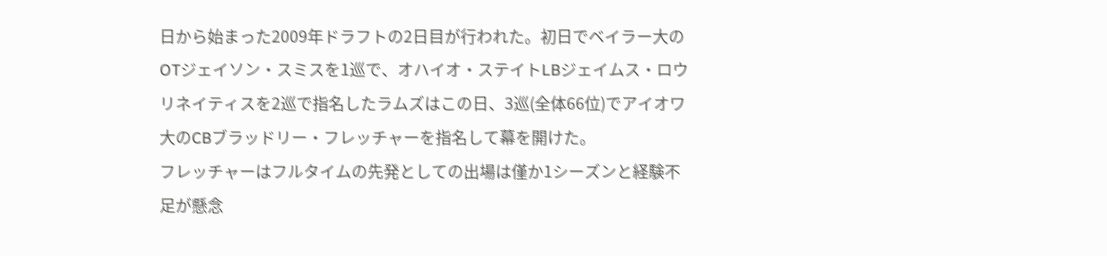日から始まった2009年ドラフトの2日目が行われた。初日でベイラー大のOTジェイソン・スミスを1巡で、オハイオ・ステイトLBジェイムス・ロウリネイティスを2巡で指名したラムズはこの日、3巡(全体66位)でアイオワ大のCBブラッドリー・フレッチャーを指名して幕を開けた。
フレッチャーはフルタイムの先発としての出場は僅か1シーズンと経験不足が懸念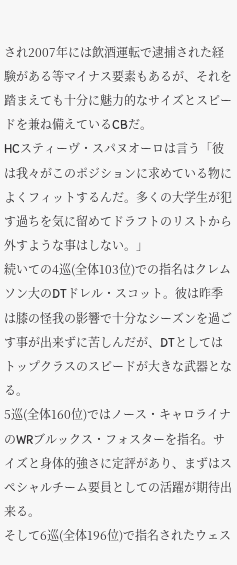され2007年には飲酒運転で逮捕された経験がある等マイナス要素もあるが、それを踏まえても十分に魅力的なサイズとスピードを兼ね備えているCBだ。
HCスティーヴ・スパヌオーロは言う「彼は我々がこのポジションに求めている物によくフィットするんだ。多くの大学生が犯す過ちを気に留めてドラフトのリストから外すような事はしない。」
続いての4巡(全体103位)での指名はクレムソン大のDTドレル・スコット。彼は昨季は膝の怪我の影響で十分なシーズンを過ごす事が出来ずに苦しんだが、DTとしてはトップクラスのスピードが大きな武器となる。
5巡(全体160位)ではノース・キャロライナのWRブルックス・フォスターを指名。サイズと身体的強さに定評があり、まずはスペシャルチーム要員としての活躍が期待出来る。
そして6巡(全体196位)で指名されたウェス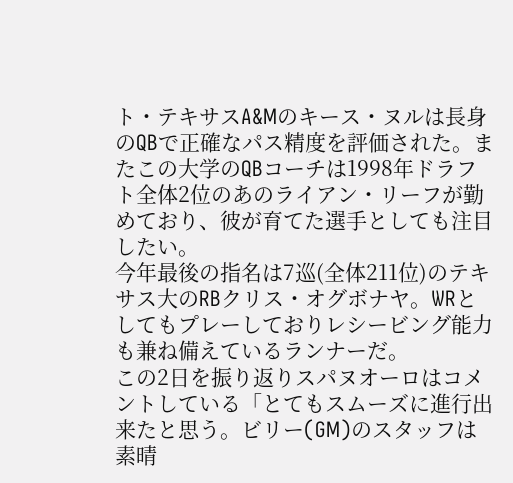ト・テキサスA&Mのキース・ヌルは長身のQBで正確なパス精度を評価された。またこの大学のQBコーチは1998年ドラフト全体2位のあのライアン・リーフが勤めており、彼が育てた選手としても注目したい。
今年最後の指名は7巡(全体211位)のテキサス大のRBクリス・オグボナヤ。WRとしてもプレーしておりレシービング能力も兼ね備えているランナーだ。
この2日を振り返りスパヌオーロはコメントしている「とてもスムーズに進行出来たと思う。ビリー(GM)のスタッフは素晴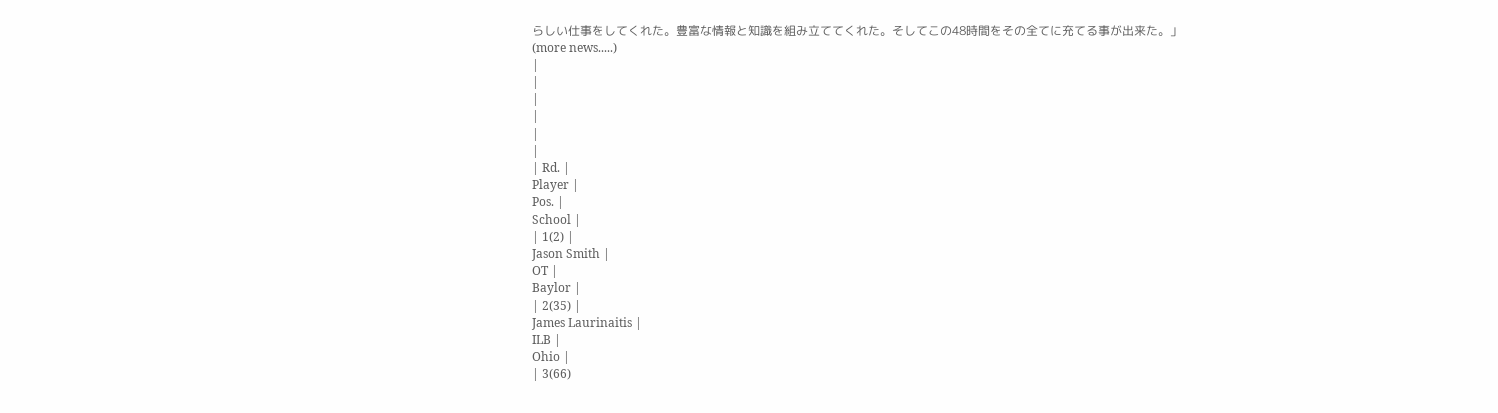らしい仕事をしてくれた。豊富な情報と知識を組み立ててくれた。そしてこの48時間をその全てに充てる事が出来た。」
(more news.....)
|
|
|
|
|
|
| Rd. |
Player |
Pos. |
School |
| 1(2) |
Jason Smith |
OT |
Baylor |
| 2(35) |
James Laurinaitis |
ILB |
Ohio |
| 3(66)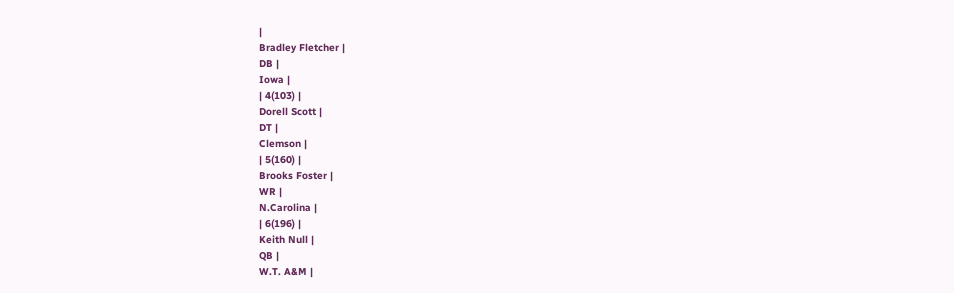|
Bradley Fletcher |
DB |
Iowa |
| 4(103) |
Dorell Scott |
DT |
Clemson |
| 5(160) |
Brooks Foster |
WR |
N.Carolina |
| 6(196) |
Keith Null |
QB |
W.T. A&M |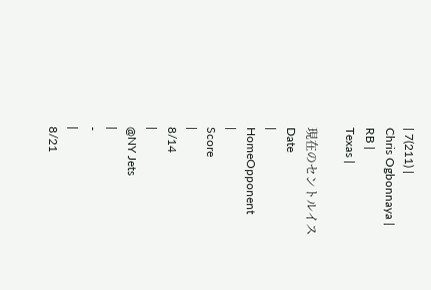| 7(211) |
Chris Ogbonnaya |
RB |
Texas |

現在のセントルイス
Date
|
HomeOpponent
|
Score
|
8/14
|
@NY Jets
|
-
|
8/21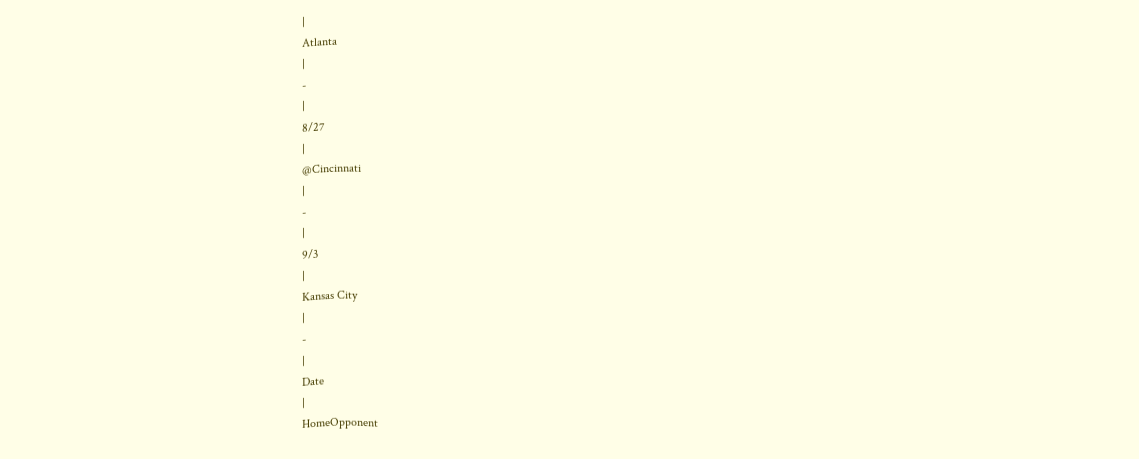|
Atlanta
|
-
|
8/27
|
@Cincinnati
|
-
|
9/3
|
Kansas City
|
-
|
Date
|
HomeOpponent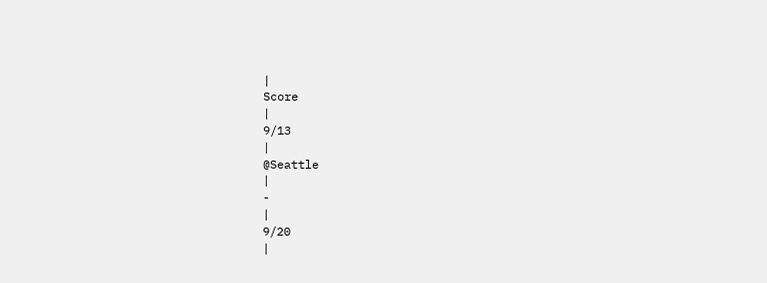|
Score
|
9/13
|
@Seattle
|
-
|
9/20
|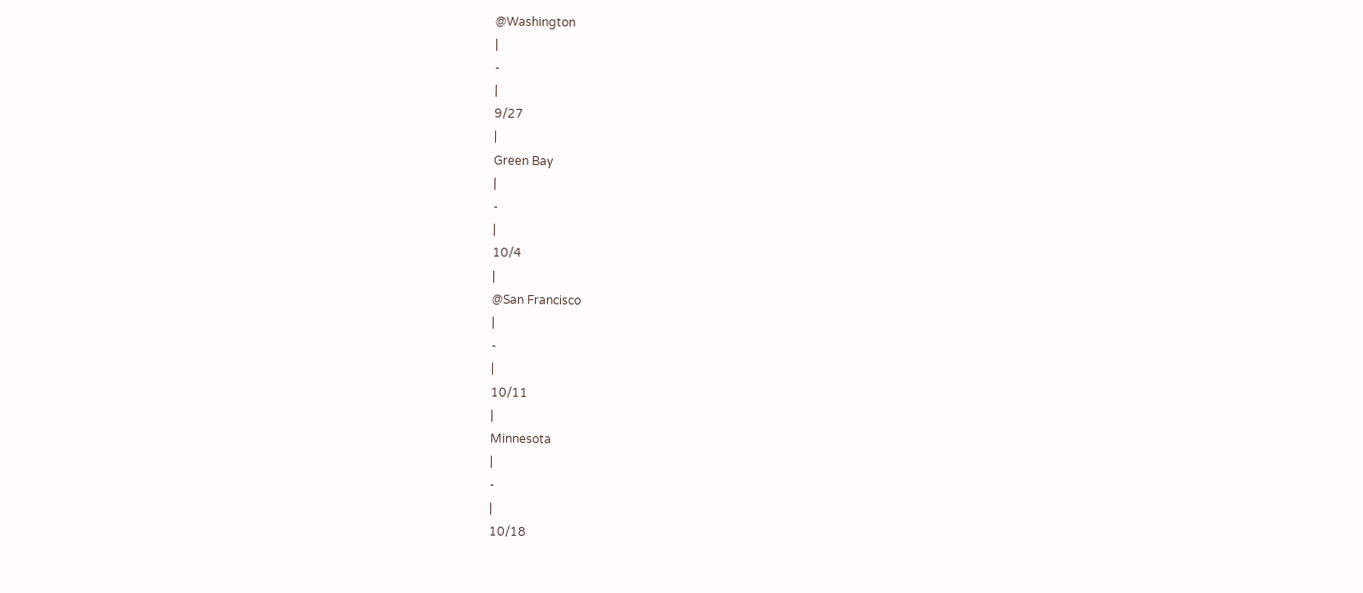@Washington
|
-
|
9/27
|
Green Bay
|
-
|
10/4
|
@San Francisco
|
-
|
10/11
|
Minnesota
|
-
|
10/18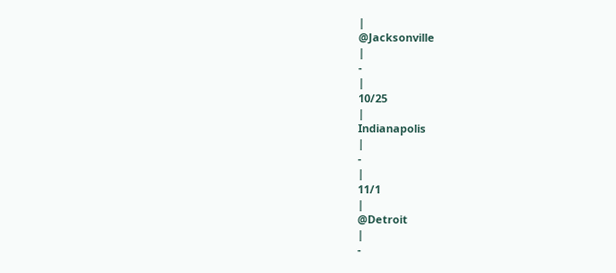|
@Jacksonville
|
-
|
10/25
|
Indianapolis
|
-
|
11/1
|
@Detroit
|
-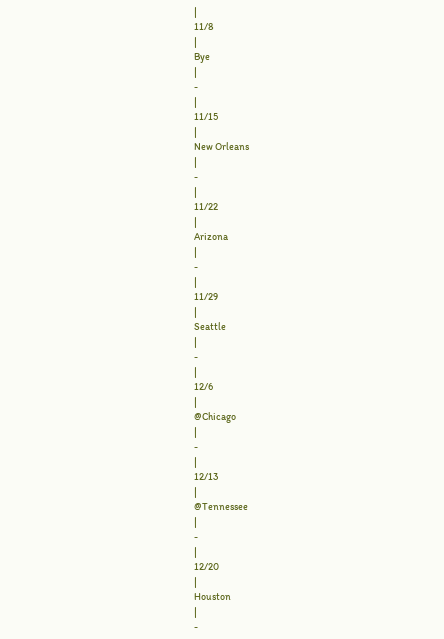|
11/8
|
Bye
|
-
|
11/15
|
New Orleans
|
-
|
11/22
|
Arizona
|
-
|
11/29
|
Seattle
|
-
|
12/6
|
@Chicago
|
-
|
12/13
|
@Tennessee
|
-
|
12/20
|
Houston
|
-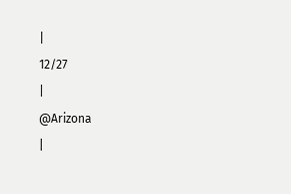|
12/27
|
@Arizona
|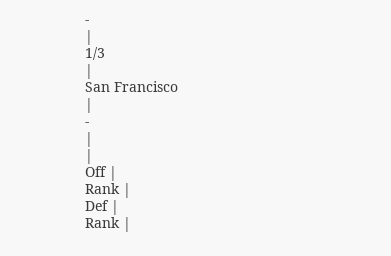-
|
1/3
|
San Francisco
|
-
|
|
Off |
Rank |
Def |
Rank |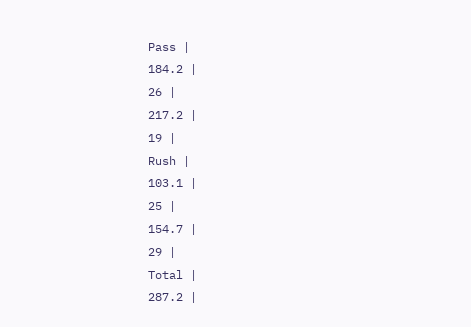Pass |
184.2 |
26 |
217.2 |
19 |
Rush |
103.1 |
25 |
154.7 |
29 |
Total |
287.2 |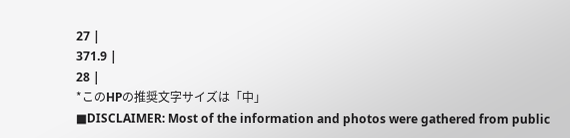27 |
371.9 |
28 |
*このHPの推奨文字サイズは「中」
■DISCLAIMER: Most of the information and photos were gathered from public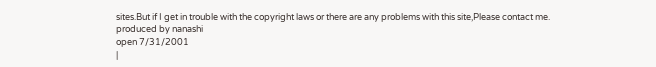sites.But if I get in trouble with the copyright laws or there are any problems with this site,Please contact me.
produced by nanashi
open 7/31/2001
|